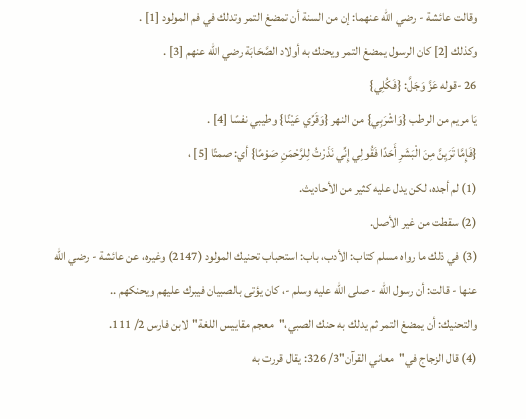وقالت عائشة - رضي الله عنهما: إن من السنة أن تمضغ التمر وتدلك في فم المولود [1] .
وكذلك [2] كان الرسول يمضغ التمر ويحنك به أولاد الصَّحَابَة رضي الله عنهم [3] .
26 -قوله عَزَّ وَجَلَّ: {فَكُلِي}
يَا مريم من الرطب {وَاشْرَبِي} من النهر {وَقَرِّي عَيْنًا} وطيبي نفسًا [4] .
{فَإِمَّا تَرَيِنَّ مِنَ الْبَشَرِ أَحَدًا فَقُولِي إِنِّي نَذَرْتُ لِلرَّحْمَنِ صَوْمًا} أي: صمتًا [5] ،
(1) لم أجده، لكن يدل عليه كثير من الأحاديث.
(2) سقطت من غير الأصل.
(3) في ذلك ما رواه مسلم كتاب: الأدب، باب: استحباب تحنيك المولود (2147) وغيره، عن عائشة - رضي الله عنها - قالت: أن رسول الله - صلى الله عليه وسلم -، كان يؤتى بالصبيان فيبرك عليهم ويحنكهم ..
والتحنيك: أن يمضغ التمر ثم يدلك به حنك الصبي،"معجم مقاييس اللغة"لابن فارس 2/ 111.
(4) قال الزجاج في"معاني القرآن"3/ 326: يقال قررت به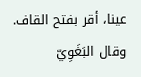عينا، أقر بفتح القاف. وقال البَغَوِيّ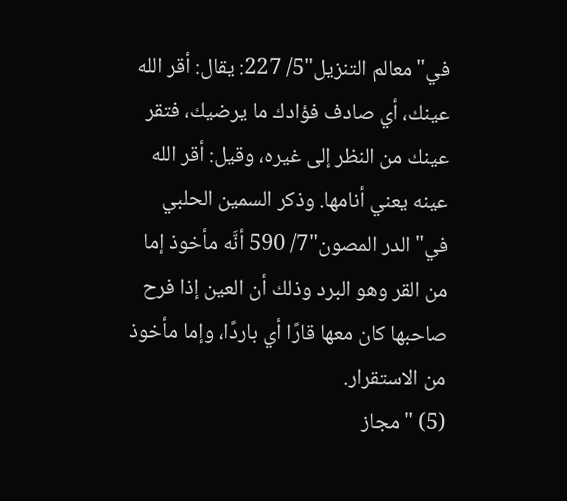في"معالم التنزيل"5/ 227: يقال: أقر الله عينك، أي صادف فؤادك ما يرضيك، فتقر عينك من النظر إلى غيره، وقيل: أقر الله عينه يعني أنامها. وذكر السمين الحلبي في"الدر المصون"7/ 590 أنَّه مأخوذ إما من القر وهو البرد وذلك أن العين إذا فرح صاحبها كان معها قارًا أي باردًا، وإما مأخوذ من الاستقرار.
(5) "مجاز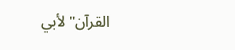القرآن"لأبي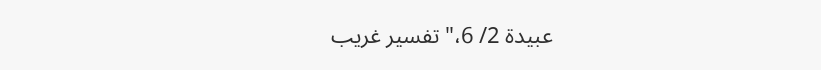عبيدة 2/ 6،"تفسير غريب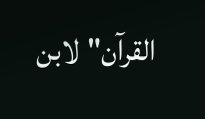القرآن"لابن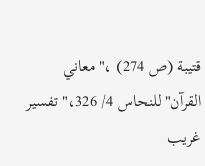قتيبة (ص 274) ،"معاني القرآن"للنحاس 4/ 326،"تفسير غريب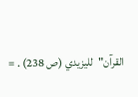القرآن"لليزيدي (ص 238) . =